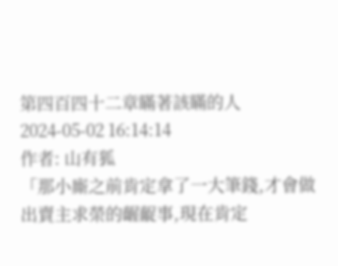第四百四十二章瞞著該瞞的人
2024-05-02 16:14:14
作者: 山有狐
「那小廝之前肯定拿了一大筆錢,才會做出賣主求榮的齷齪事,現在肯定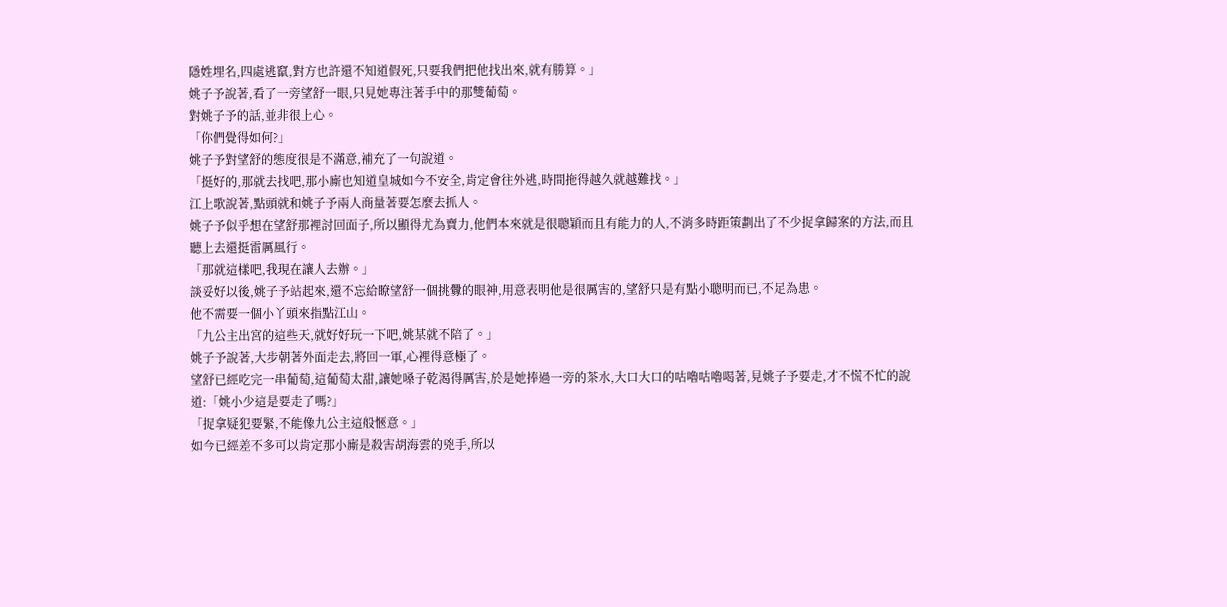隱姓埋名,四處逃竄,對方也許還不知道假死,只要我們把他找出來,就有勝算。」
姚子予說著,看了一旁望舒一眼,只見她專注著手中的那雙葡萄。
對姚子予的話,並非很上心。
「你們覺得如何?」
姚子予對望舒的態度很是不滿意,補充了一句說道。
「挺好的,那就去找吧,那小廝也知道皇城如今不安全,肯定會往外逃,時間拖得越久就越難找。」
江上歌說著,點頭就和姚子予兩人商量著要怎麼去抓人。
姚子予似乎想在望舒那裡討回面子,所以顯得尤為賣力,他們本來就是很聰穎而且有能力的人,不消多時距策劃出了不少捉拿歸案的方法,而且聽上去還挺雷厲風行。
「那就這樣吧,我現在讓人去辦。」
談妥好以後,姚子予站起來,還不忘給瞭望舒一個挑釁的眼神,用意表明他是很厲害的,望舒只是有點小聰明而已,不足為患。
他不需要一個小丫頭來指點江山。
「九公主出宮的這些天,就好好玩一下吧,姚某就不陪了。」
姚子予說著,大步朝著外面走去,將回一軍,心裡得意極了。
望舒已經吃完一串葡萄,這葡萄太甜,讓她嗓子乾渴得厲害,於是她捧過一旁的茶水,大口大口的咕嚕咕嚕喝著,見姚子予要走,才不慌不忙的說道:「姚小少這是要走了嗎?」
「捉拿疑犯要緊,不能像九公主這般愜意。」
如今已經差不多可以肯定那小廝是殺害胡海雲的兇手,所以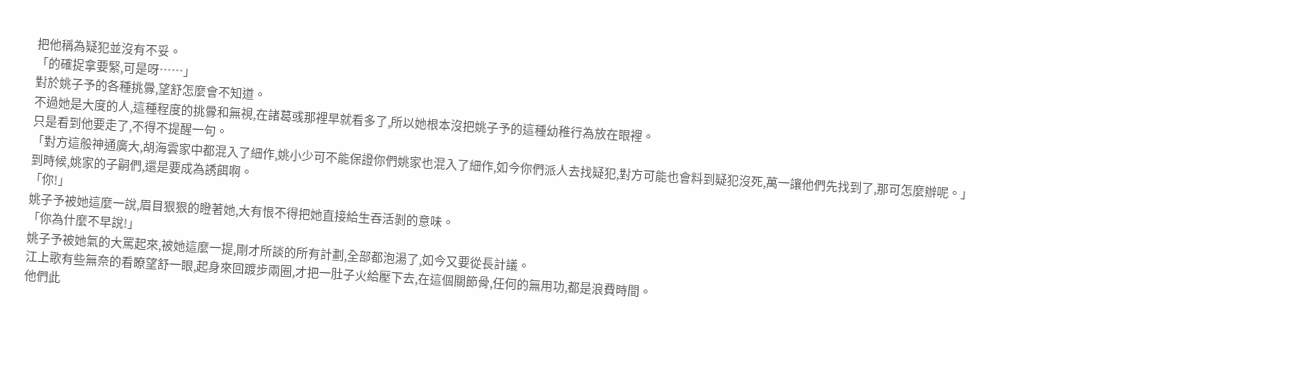把他稱為疑犯並沒有不妥。
「的確捉拿要緊,可是呀……」
對於姚子予的各種挑釁,望舒怎麼會不知道。
不過她是大度的人,這種程度的挑釁和無視,在諸葛彧那裡早就看多了,所以她根本沒把姚子予的這種幼稚行為放在眼裡。
只是看到他要走了,不得不提醒一句。
「對方這般神通廣大,胡海雲家中都混入了細作,姚小少可不能保證你們姚家也混入了細作,如今你們派人去找疑犯,對方可能也會料到疑犯沒死,萬一讓他們先找到了,那可怎麼辦呢。」
到時候,姚家的子嗣們,還是要成為誘餌啊。
「你!」
姚子予被她這麼一說,眉目狠狠的瞪著她,大有恨不得把她直接給生吞活剝的意味。
「你為什麼不早說!」
姚子予被她氣的大罵起來,被她這麼一提,剛才所談的所有計劃,全部都泡湯了,如今又要從長計議。
江上歌有些無奈的看瞭望舒一眼,起身來回踱步兩圈,才把一肚子火給壓下去,在這個關節骨,任何的無用功,都是浪費時間。
他們此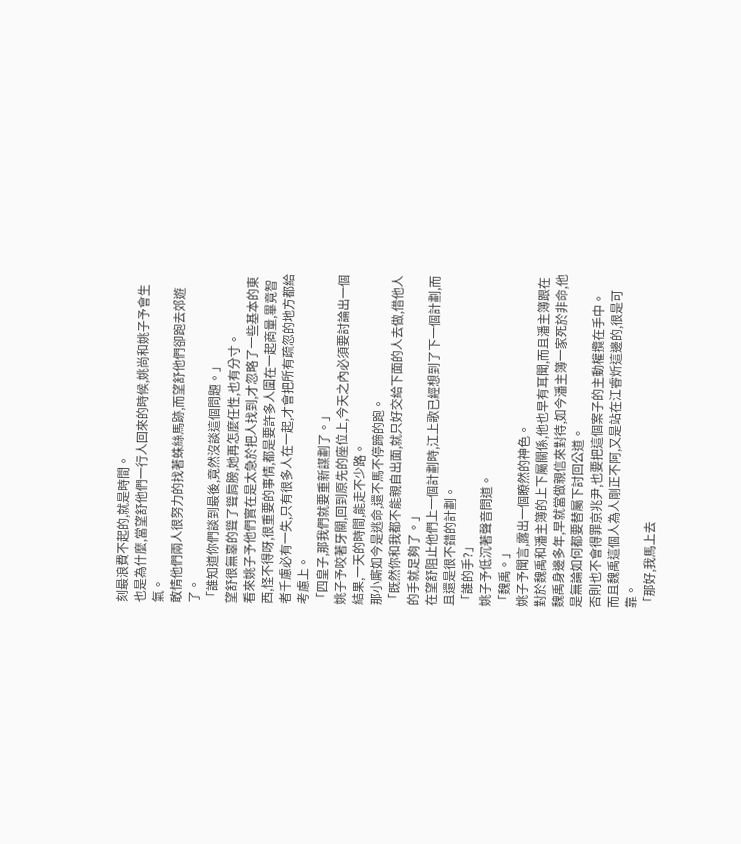刻最浪費不起的,就是時間。
也是為什麼,當望舒他們一行人回來的時候,姚尚和姚子予會生氣。
敢情他們兩人很努力的找著蛛絲馬跡,而望舒他們卻跑去郊遊了。
「誰知道你們談到最後,竟然沒談這個問題。」
望舒很無辜的聳了聳肩膀,她再怎麼任性,也有分寸。
看來姚子予他們實在是太急於把人找到,才忽略了一些基本的東西,怪不得呀,很重要的事情,都是要許多人圍在一起商量,畢竟智者千慮必有一失,只有很多人在一起,才會把所有疏忽的地方都給考慮上。
「四皇子,那我們就要重新謀劃了。」
姚子予咬著牙關,回到原先的座位上,今天之內必須要討論出一個結果,一天的時間,能走不少路。
那小廝如今是逃命,還不馬不停蹄的跑。
「既然你和我都不能親自出面,就只好交給下面的人去做,借他人的手就足夠了。」
在望舒阻止他們上一個計劃時,江上歌已經想到了下一個計劃,而且還是很不錯的計劃。
「誰的手?」
姚子予低沉著聲音問道。
「魏禹。」
姚子予聞言,露出一個瞭然的神色。
對於魏禹和潘主簿的上下屬關係,他也早有耳聞,而且潘主簿跟在魏禹身邊多年,早就當做親信來對待,如今潘主簿一家死於非命,他是無論如何都要替屬下討回公道。
否則也不會得罪京兆尹,也要把這個案子的主動權攬在手中。
而且魏禹這個人為人剛正不阿,又是站在江睿炘這邊的,很是可靠。
「那好,我馬上去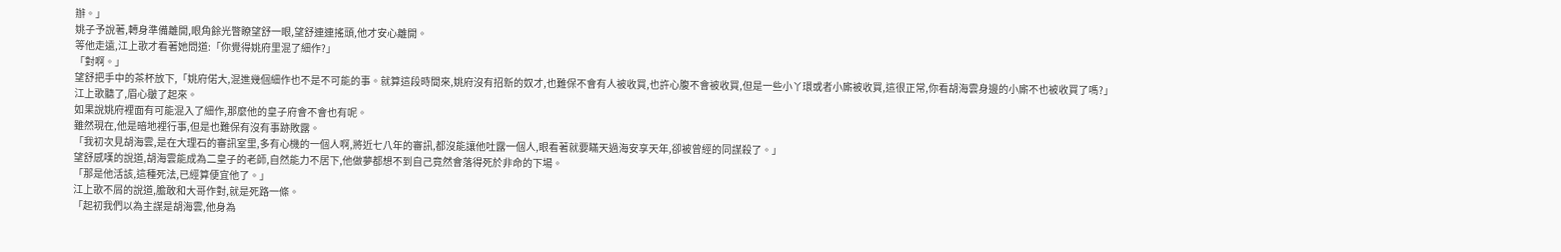辦。」
姚子予說著,轉身準備離開,眼角餘光瞥瞭望舒一眼,望舒連連搖頭,他才安心離開。
等他走遠,江上歌才看著她問道:「你覺得姚府里混了細作?」
「對啊。」
望舒把手中的茶杯放下,「姚府偌大,混進幾個細作也不是不可能的事。就算這段時間來,姚府沒有招新的奴才,也難保不會有人被收買,也許心腹不會被收買,但是一些小丫環或者小廝被收買,這很正常,你看胡海雲身邊的小廝不也被收買了嗎?」
江上歌聽了,眉心皺了起來。
如果說姚府裡面有可能混入了細作,那麼他的皇子府會不會也有呢。
雖然現在,他是暗地裡行事,但是也難保有沒有事跡敗露。
「我初次見胡海雲,是在大理石的審訊室里,多有心機的一個人啊,將近七八年的審訊,都沒能讓他吐露一個人,眼看著就要瞞天過海安享天年,卻被曾經的同謀殺了。」
望舒感嘆的說道,胡海雲能成為二皇子的老師,自然能力不居下,他做夢都想不到自己竟然會落得死於非命的下場。
「那是他活該,這種死法,已經算便宜他了。」
江上歌不屑的說道,膽敢和大哥作對,就是死路一條。
「起初我們以為主謀是胡海雲,他身為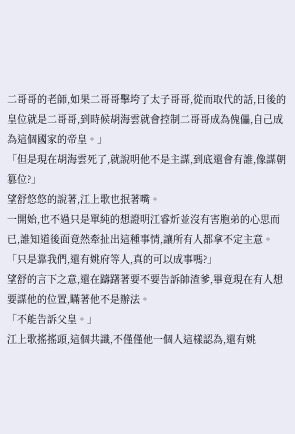二哥哥的老師,如果二哥哥擊垮了太子哥哥,從而取代的話,日後的皇位就是二哥哥,到時候胡海雲就會控制二哥哥成為傀儡,自己成為這個國家的帝皇。」
「但是現在胡海雲死了,就說明他不是主謀,到底還會有誰,像謀朝篡位?」
望舒悠悠的說著,江上歌也抿著嘴。
一開始,也不過只是單純的想證明江睿炘並沒有害胞弟的心思而已,誰知道後面竟然牽扯出這種事情,讓所有人都拿不定主意。
「只是靠我們,還有姚府等人,真的可以成事嗎?」
望舒的言下之意,還在躊躇著要不要告訴帥渣爹,畢竟現在有人想要謀他的位置,瞞著他不是辦法。
「不能告訴父皇。」
江上歌搖搖頭,這個共識,不僅僅他一個人這樣認為,還有姚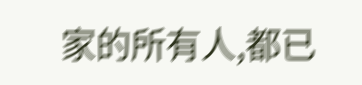家的所有人,都已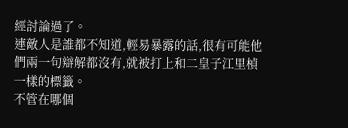經討論過了。
連敵人是誰都不知道,輕易暴露的話,很有可能他們兩一句辯解都沒有,就被打上和二皇子江里楨一樣的標籤。
不管在哪個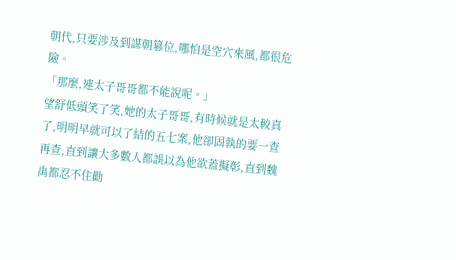朝代,只要涉及到謀朝篡位,哪怕是空穴來風,都很危險。
「那麼,連太子哥哥都不能說呢。」
望舒低頭笑了笑,她的太子哥哥,有時候就是太較真了,明明早就可以了結的五七案,他卻固執的要一查再查,直到讓大多數人都誤以為他欲蓋擬彰,直到魏禹都忍不住勸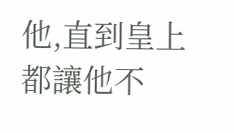他,直到皇上都讓他不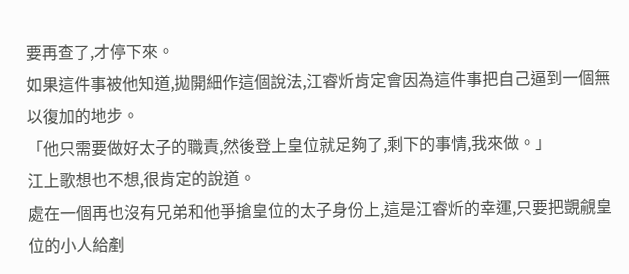要再查了,才停下來。
如果這件事被他知道,拋開細作這個說法,江睿炘肯定會因為這件事把自己逼到一個無以復加的地步。
「他只需要做好太子的職責,然後登上皇位就足夠了,剩下的事情,我來做。」
江上歌想也不想,很肯定的說道。
處在一個再也沒有兄弟和他爭搶皇位的太子身份上,這是江睿炘的幸運,只要把覬覦皇位的小人給剷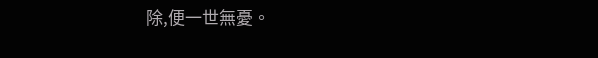除,便一世無憂。